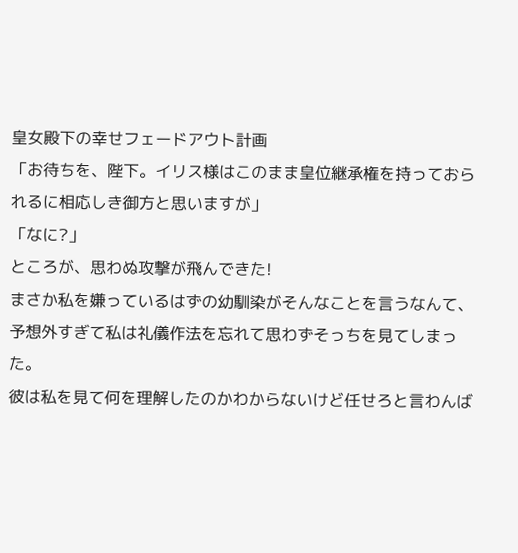皇女殿下の幸せフェードアウト計画
「お待ちを、陛下。イリス様はこのまま皇位継承権を持っておられるに相応しき御方と思いますが」
「なに?」
ところが、思わぬ攻撃が飛んできた!
まさか私を嫌っているはずの幼馴染がそんなことを言うなんて、予想外すぎて私は礼儀作法を忘れて思わずそっちを見てしまった。
彼は私を見て何を理解したのかわからないけど任せろと言わんば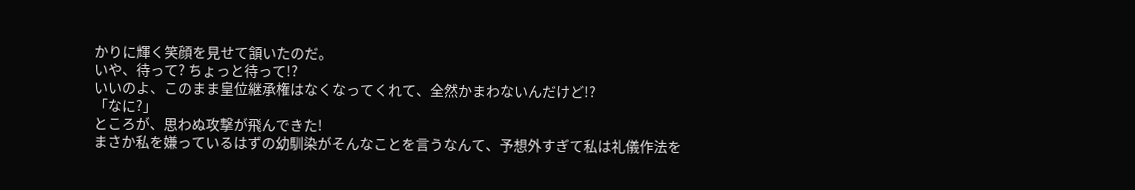かりに輝く笑顔を見せて頷いたのだ。
いや、待って? ちょっと待って!?
いいのよ、このまま皇位継承権はなくなってくれて、全然かまわないんだけど!?
「なに?」
ところが、思わぬ攻撃が飛んできた!
まさか私を嫌っているはずの幼馴染がそんなことを言うなんて、予想外すぎて私は礼儀作法を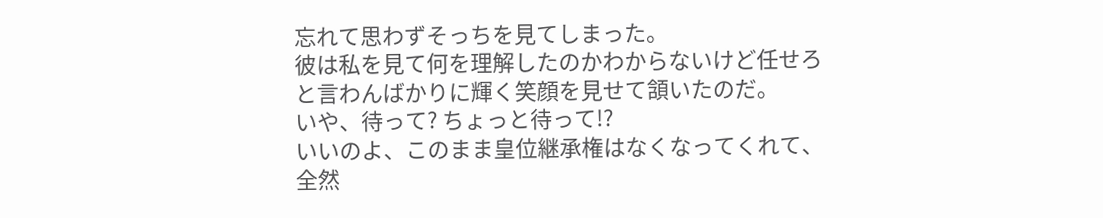忘れて思わずそっちを見てしまった。
彼は私を見て何を理解したのかわからないけど任せろと言わんばかりに輝く笑顔を見せて頷いたのだ。
いや、待って? ちょっと待って!?
いいのよ、このまま皇位継承権はなくなってくれて、全然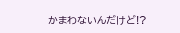かまわないんだけど!?